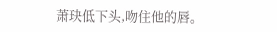萧玦低下头,吻住他的唇。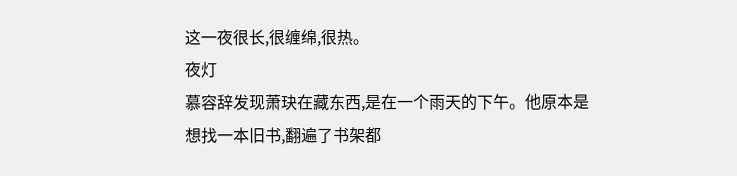这一夜很长,很缠绵,很热。
夜灯
慕容辞发现萧玦在藏东西,是在一个雨天的下午。他原本是想找一本旧书,翻遍了书架都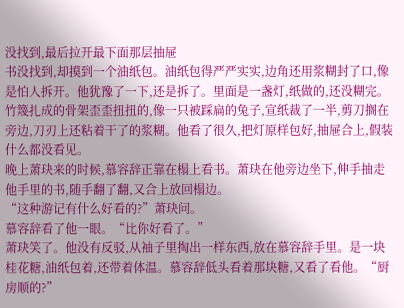没找到,最后拉开最下面那层抽屉
书没找到,却摸到一个油纸包。油纸包得严严实实,边角还用浆糊封了口,像是怕人拆开。他犹豫了一下,还是拆了。里面是一盏灯,纸做的,还没糊完。
竹篾扎成的骨架歪歪扭扭的,像一只被踩扁的兔子,宣纸裁了一半,剪刀搁在旁边,刀刃上还粘着干了的浆糊。他看了很久,把灯原样包好,抽屉合上,假装什么都没看见。
晚上萧玦来的时候,慕容辞正靠在榻上看书。萧玦在他旁边坐下,伸手抽走他手里的书,随手翻了翻,又合上放回榻边。
“这种游记有什么好看的?”萧玦问。
慕容辞看了他一眼。“比你好看了。”
萧玦笑了。他没有反驳,从袖子里掏出一样东西,放在慕容辞手里。是一块桂花糖,油纸包着,还带着体温。慕容辞低头看着那块糖,又看了看他。“厨房顺的?”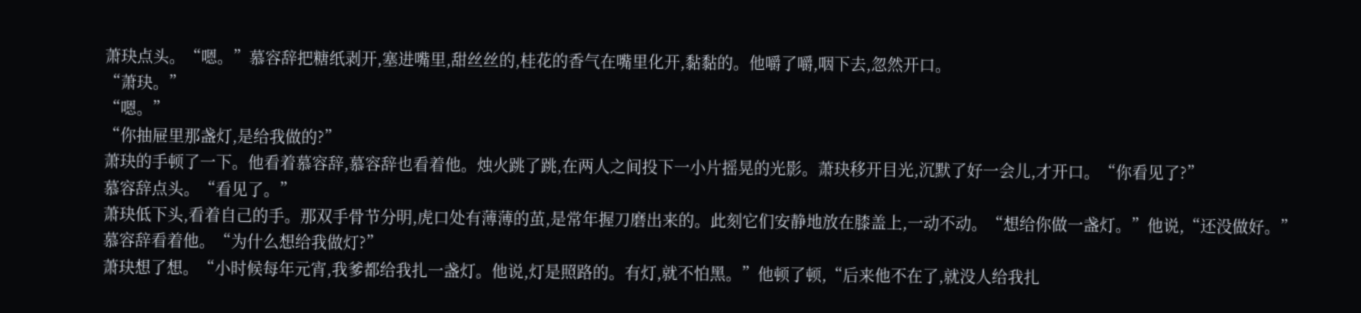萧玦点头。“嗯。”慕容辞把糖纸剥开,塞进嘴里,甜丝丝的,桂花的香气在嘴里化开,黏黏的。他嚼了嚼,咽下去,忽然开口。
“萧玦。”
“嗯。”
“你抽屉里那盏灯,是给我做的?”
萧玦的手顿了一下。他看着慕容辞,慕容辞也看着他。烛火跳了跳,在两人之间投下一小片摇晃的光影。萧玦移开目光,沉默了好一会儿,才开口。“你看见了?”
慕容辞点头。“看见了。”
萧玦低下头,看着自己的手。那双手骨节分明,虎口处有薄薄的茧,是常年握刀磨出来的。此刻它们安静地放在膝盖上,一动不动。“想给你做一盏灯。”他说,“还没做好。”
慕容辞看着他。“为什么想给我做灯?”
萧玦想了想。“小时候每年元宵,我爹都给我扎一盏灯。他说,灯是照路的。有灯,就不怕黑。”他顿了顿,“后来他不在了,就没人给我扎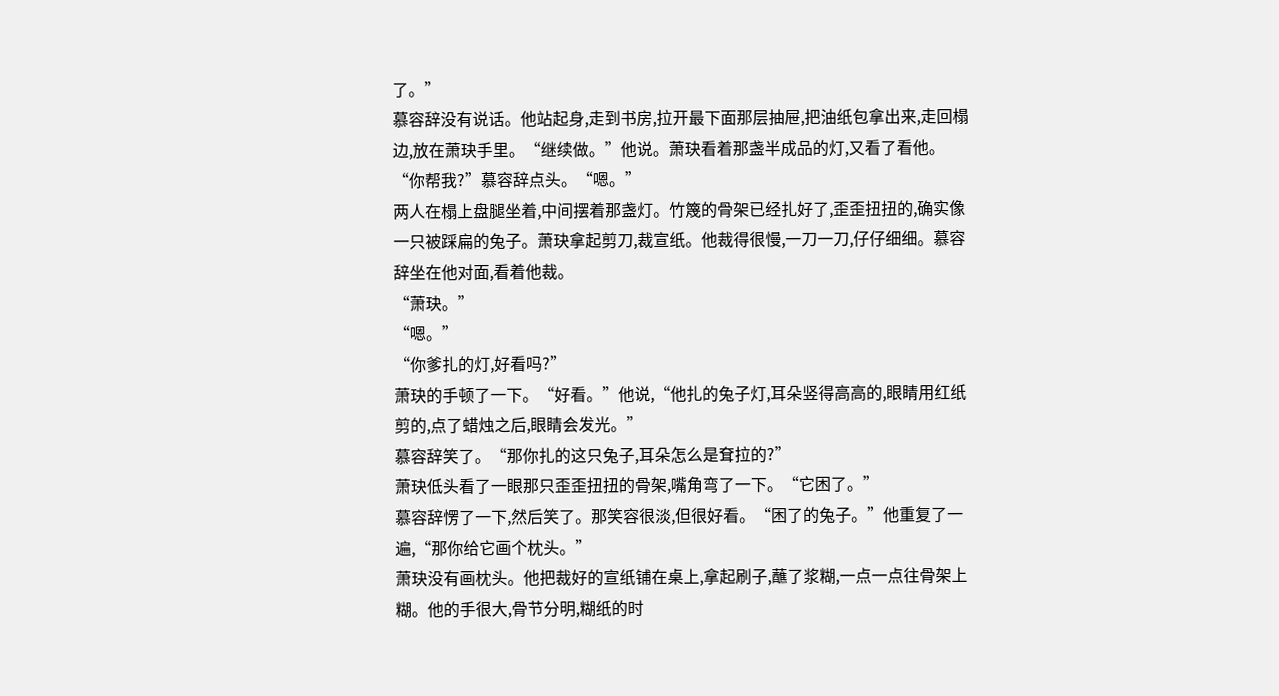了。”
慕容辞没有说话。他站起身,走到书房,拉开最下面那层抽屉,把油纸包拿出来,走回榻边,放在萧玦手里。“继续做。”他说。萧玦看着那盏半成品的灯,又看了看他。“你帮我?”慕容辞点头。“嗯。”
两人在榻上盘腿坐着,中间摆着那盏灯。竹篾的骨架已经扎好了,歪歪扭扭的,确实像一只被踩扁的兔子。萧玦拿起剪刀,裁宣纸。他裁得很慢,一刀一刀,仔仔细细。慕容辞坐在他对面,看着他裁。
“萧玦。”
“嗯。”
“你爹扎的灯,好看吗?”
萧玦的手顿了一下。“好看。”他说,“他扎的兔子灯,耳朵竖得高高的,眼睛用红纸剪的,点了蜡烛之后,眼睛会发光。”
慕容辞笑了。“那你扎的这只兔子,耳朵怎么是耷拉的?”
萧玦低头看了一眼那只歪歪扭扭的骨架,嘴角弯了一下。“它困了。”
慕容辞愣了一下,然后笑了。那笑容很淡,但很好看。“困了的兔子。”他重复了一遍,“那你给它画个枕头。”
萧玦没有画枕头。他把裁好的宣纸铺在桌上,拿起刷子,蘸了浆糊,一点一点往骨架上糊。他的手很大,骨节分明,糊纸的时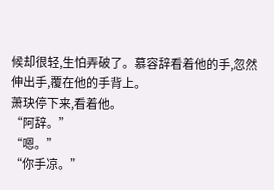候却很轻,生怕弄破了。慕容辞看着他的手,忽然伸出手,覆在他的手背上。
萧玦停下来,看着他。
“阿辞。”
“嗯。”
“你手凉。”